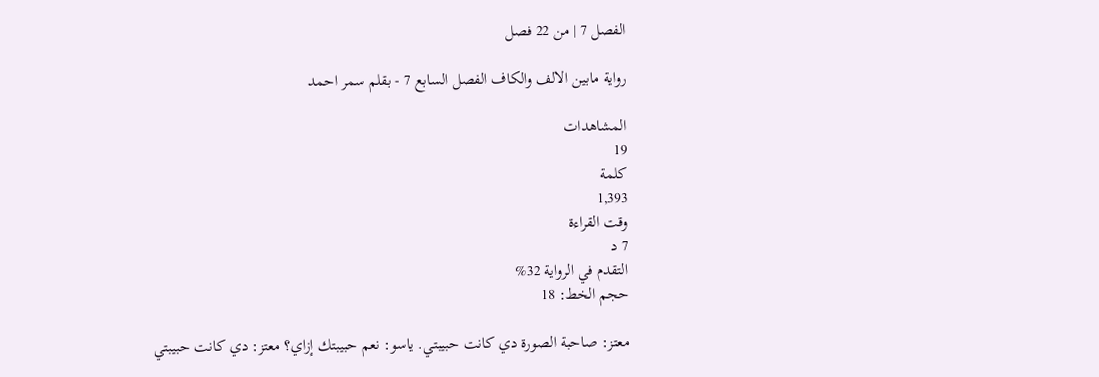الفصل 7 | من 22 فصل

رواية مابين الالف والكاف الفصل السابع 7 - بقلم سمر احمد

المشاهدات
19
كلمة
1,393
وقت القراءة
7 د
التقدم في الرواية 32%
حجم الخط: 18

معتز: صاحبة الصورة دي كانت حبيبتي. ياسو: نعم حبيبتك إزاي؟ معتز: دي كانت حبيبتي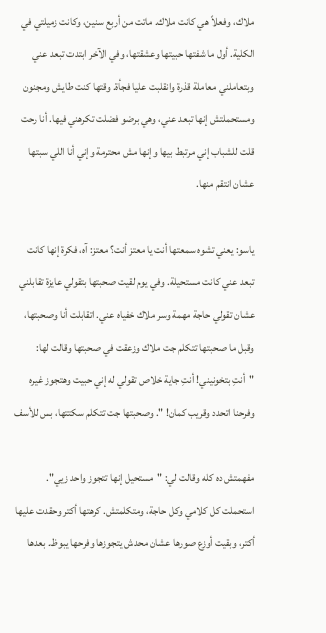ملاك، وفعلاً هي كانت ملاك. ماتت من أربع سنين، وكانت زميلتي في الكلية. أول ما شفتها حبيتها وعشقتها، وفي الآخر ابتدت تبعد عني وبتعاملني معاملة قذرة وانقلبت عليا فجأة. وقتها كنت طايش ومجنون ومستحملتش إنها تبعد عني، وهي برضو فضلت تكرهني فيها. أنا رحت قلت للشباب إني مرتبط بيها وإنها مش محترمة وإني أنا اللي سبتها عشان انتقم منها.

ياسو: يعني تشوه سمعتها أنت يا معتز أنت؟ معتز: آه، فكرة إنها كانت تبعد عني كانت مستحيلة. وفي يوم لقيت صحبتها بتقولي عايزة تقابلني عشان تقولي حاجة مهمة وسر ملاك خفياه عني. اتقابلت أنا وصحبتها، وقبل ما صحبتها تتكلم جت ملاك وزعقت في صحبتها وقالت لها: "أنتِ بتخونيني! أنتِ جاية خلاص تقولي له إني حبيت وهتجوز غيره وفرحنا اتحدد وقريب كمان! ". وصحبتها جت تتكلم سكتتها، بس للأسف

مفهمتش ده كله وقالت لي: "مستحيل إنها تتجوز واحد زيي". استحملت كل كلامي وكل حاجة، ومتكلمتش. كرهتها أكتر وحقدت عليها أكتر، وبقيت أوزع صورها عشان محدش يتجوزها وفرحها يبوظ. بعدها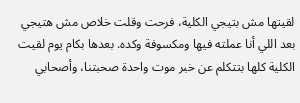لقيتها مش بتيجي الكلية، فرحت وقلت خلاص مش هتيجي بعد اللي أنا عملته فيها ومكسوفة وكده. بعدها بكام يوم لقيت الكلية كلها بتتكلم عن خبر موت واحدة صحبتنا، وأصحابي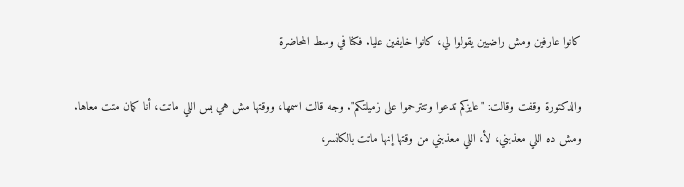كانوا عارفين ومش راضيين يقولوا لي، كانوا خايفين عليا. فكنا في وسط المحاضرة

والدكتورة وقفت وقالت: "عايزكم تدعوا وتتترحموا على زميلتكم". وجه قالت اسمها، ووقتها مش هي بس اللي ماتت، أنا كمان متت معاها. ومش ده اللي معذبني، لأ، اللي معذبني من وقتها إنها ماتت بالكانسر،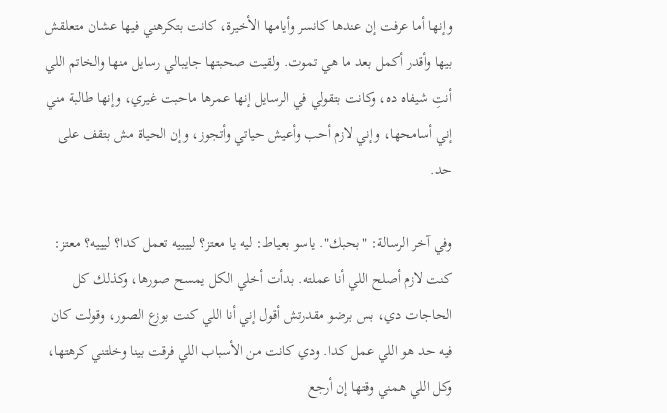وإنها أما عرفت إن عندها كانسر وأيامها الأخيرة، كانت بتكرهني فيها عشان متعلقش بيها وأقدر أكمل بعد ما هي تموت. ولقيت صحبتها جايبالي رسايل منها والخاتم اللي أنتِ شيفاه ده، وكانت بتقولي في الرسايل إنها عمرها ماحبت غيري، وإنها طالبة مني إني أسامحها، وإني لازم أحب وأعيش حياتي وأتجوز، وإن الحياة مش بتقف على حد.

وفي آخر الرسالة: "بحبك". ياسو بعياط: ليه يا معتز؟ لييييه تعمل كدا؟ ليييه؟ معتز: كنت لازم أصلح اللي أنا عملته. بدأت أخلي الكل يمسح صورها، وكذلك كل الحاجات دي، بس برضو مقدرتش أقول إني أنا اللي كنت بوزع الصور، وقولت كان فيه حد هو اللي عمل كدا. ودي كانت من الأسباب اللي فرقت بينا وخلتني كرهتها، وكل اللي همني وقتها إن أرجع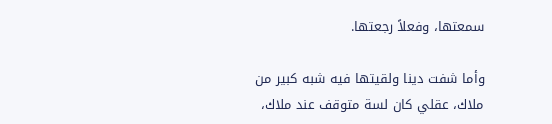سمعتها، وفعلاً رجعتها.

وأما شفت دينا ولقيتها فيه شبه كبير من ملاك، عقلي كان لسة متوقف عند ملاك،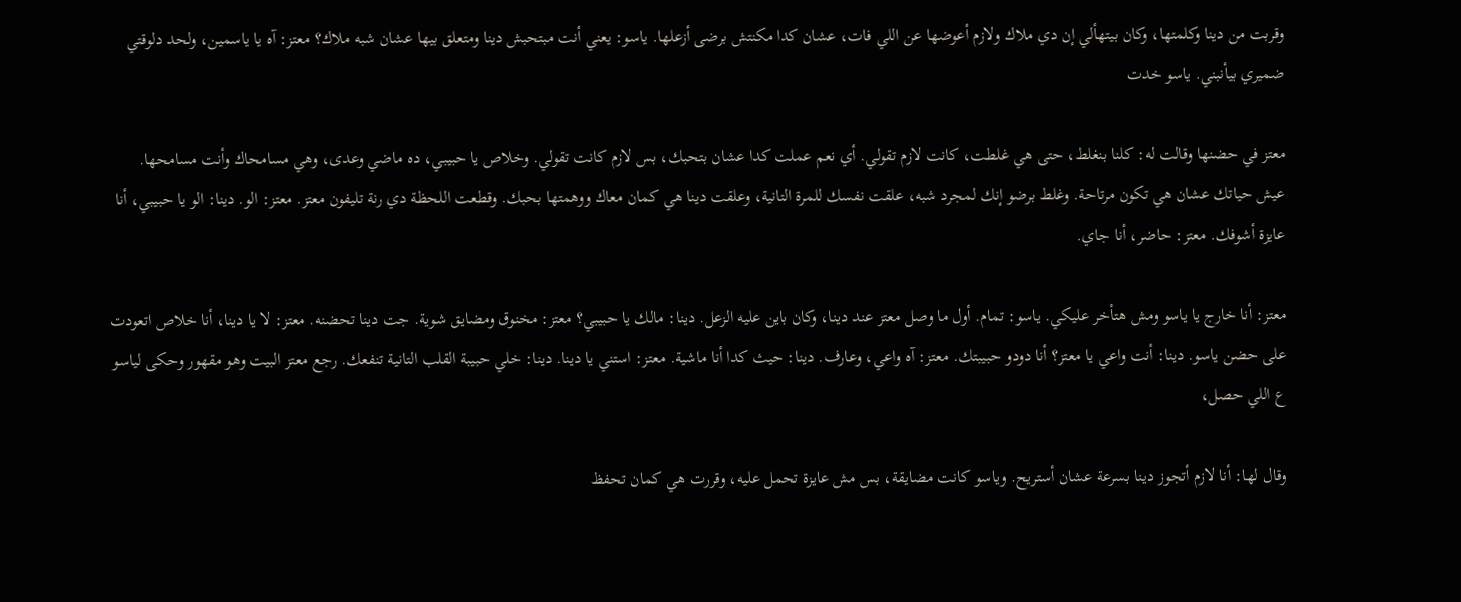وقربت من دينا وكلمتها، وكان بيتهألي إن دي ملاك ولازم أعوضها عن اللي فات، عشان كدا مكنتش برضى أزعلها. ياسو: يعني أنت مبتحبش دينا ومتعلق بيها عشان شبه ملاك؟ معتز: آه يا ياسمين، ولحد دلوقتي ضميري بيأنبني. ياسو خدت

معتز في حضنها وقالت له: كلنا بنغلط، حتى هي غلطت، كانت لازم تقولي. أي نعم عملت كدا عشان بتحبك، بس لازم كانت تقولي. وخلاص يا حبيبي، ده ماضي وعدى، وهي مسامحاك وأنت مسامحها. عيش حياتك عشان هي تكون مرتاحة. وغلط برضو إنك لمجرد شبه، علقت نفسك للمرة التانية، وعلقت دينا هي كمان معاك ووهمتها بحبك. وقطعت اللحظة دي رنة تليفون معتز. معتز: الو. دينا: الو يا حبيبي، أنا عايزة أشوفك. معتز: حاضر، أنا جاي.

معتز: أنا خارج يا ياسو ومش هتأخر عليكي. ياسو: تمام. أول ما وصل معتز عند دينا، وكان باين عليه الزعل. دينا: مالك يا حبيبي؟ معتز: مخنوق ومضايق شوية. جت دينا تحضنه. معتز: لا يا دينا، أنا خلاص اتعودت على حضن ياسو. دينا: أنت واعي يا معتز؟ أنا دودو حبيبتك. معتز: آه واعي، وعارف. دينا: حيث كدا أنا ماشية. معتز: استني يا دينا. دينا: خلي حبيبة القلب التانية تنفعك. رجع معتز البيت وهو مقهور وحكى لياسو ع اللي حصل،

وقال لها: أنا لازم أتجوز دينا بسرعة عشان أستريح. وياسو كانت مضايقة، بس مش عايزة تحمل عليه، وقررت هي كمان تحفظ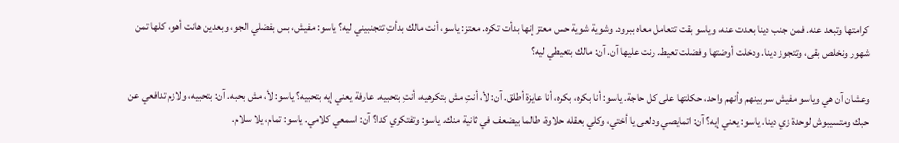كرامتها وتبعد عنه. فمن جنب دينا بعدت عنه، وياسو بقت تتعامل معاه ببرود. وشوية شوية حس معتز إنها بدأت تكره. معتز: ياسو، أنت مالك بدأتِ تتجنبيني ليه؟ ياسو: مفيش، بس بفضلي الجو، وبعدين هانت أهو، كلها تمن شهور ونخلص بقى، وتتجوز دينا. ودخلت أوضتها وفضلت تعيط. رنت عليها آن. آن: مالك بتعيطي ليه؟

وعشان آن هي وياسو مفيش سر بينهم وأنهم واحد، حكلتها على كل حاجة. ياسو: أنا بكره، بكره، أنا عايزة أطلق. آن: لأ، أنتِ مش بتكرهيه، أنتِ بتحبيه. عارفة يعني إيه بتحبيه؟ ياسو: لأ، مش بحبه. آن: بتحبيه، ولازم تدافعي عن حبك ومتسيبوش لوحدة زي دينا. ياسو: يعني إيه؟ آن: اتمايصي ودلعى يا أختي، وكلي بعقله حلاوة، طالما بيضعف في ثانية منك. ياسو: وتفتكري كدا؟ آن: اسمعي كلامي. ياسو: تمام، يلا سلام.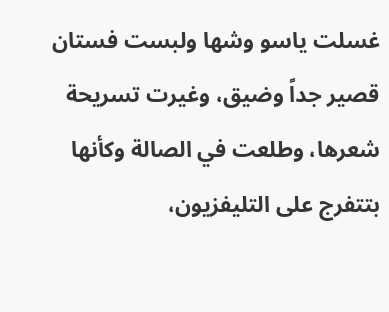غسلت ياسو وشها ولبست فستان قصير جداً وضيق، وغيرت تسريحة شعرها، وطلعت في الصالة وكأنها بتتفرج على التليفزيون،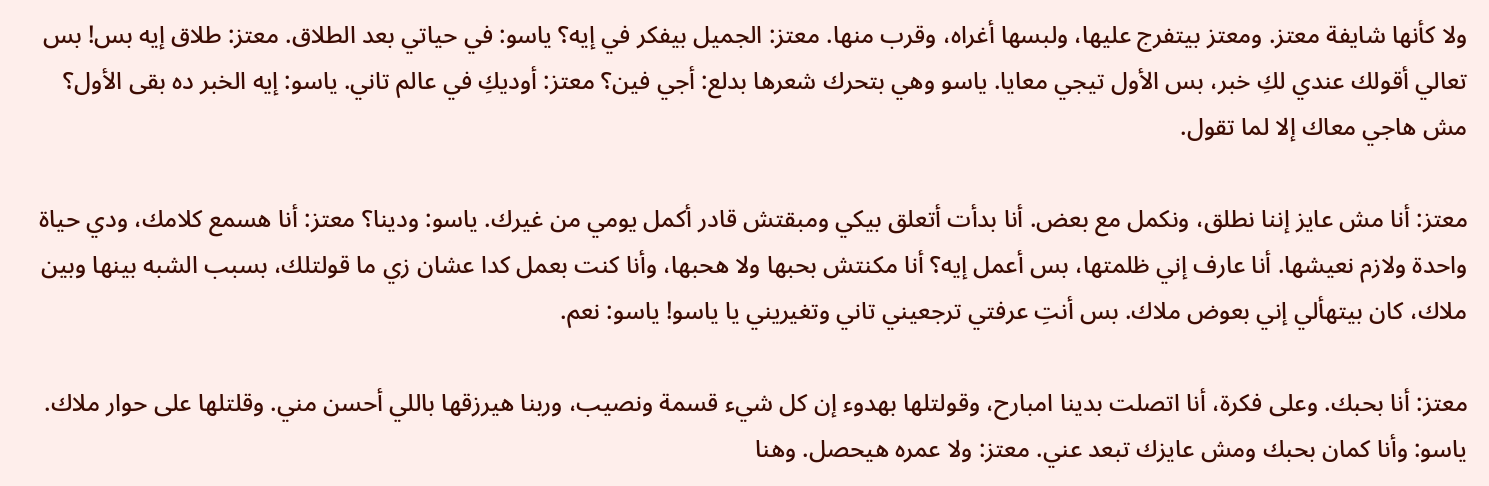ولا كأنها شايفة معتز. ومعتز بيتفرج عليها، ولبسها أغراه، وقرب منها. معتز: الجميل بيفكر في إيه؟ ياسو: في حياتي بعد الطلاق. معتز: طلاق إيه بس! بس تعالي أقولك عندي لكِ خبر، بس الأول تيجي معايا. ياسو وهي بتحرك شعرها بدلع: أجي فين؟ معتز: أوديكِ في عالم تاني. ياسو: إيه الخبر ده بقى الأول؟ مش هاجي معاك إلا لما تقول.

معتز: أنا مش عايز إننا نطلق، ونكمل مع بعض. أنا بدأت أتعلق بيكي ومبقتش قادر أكمل يومي من غيرك. ياسو: ودينا؟ معتز: أنا هسمع كلامك، ودي حياة واحدة ولازم نعيشها. أنا عارف إني ظلمتها، بس أعمل إيه؟ أنا مكنتش بحبها ولا هحبها، وأنا كنت بعمل كدا عشان زي ما قولتلك، بسبب الشبه بينها وبين ملاك، كان بيتهألي إني بعوض ملاك. بس أنتِ عرفتي ترجعيني تاني وتغيريني يا ياسو! ياسو: نعم.

معتز: أنا بحبك. وعلى فكرة، أنا اتصلت بدينا امبارح، وقولتلها بهدوء إن كل شيء قسمة ونصيب، وربنا هيرزقها باللي أحسن مني. وقلتلها على حوار ملاك. ياسو: وأنا كمان بحبك ومش عايزك تبعد عني. معتز: ولا عمره هيحصل. وهنا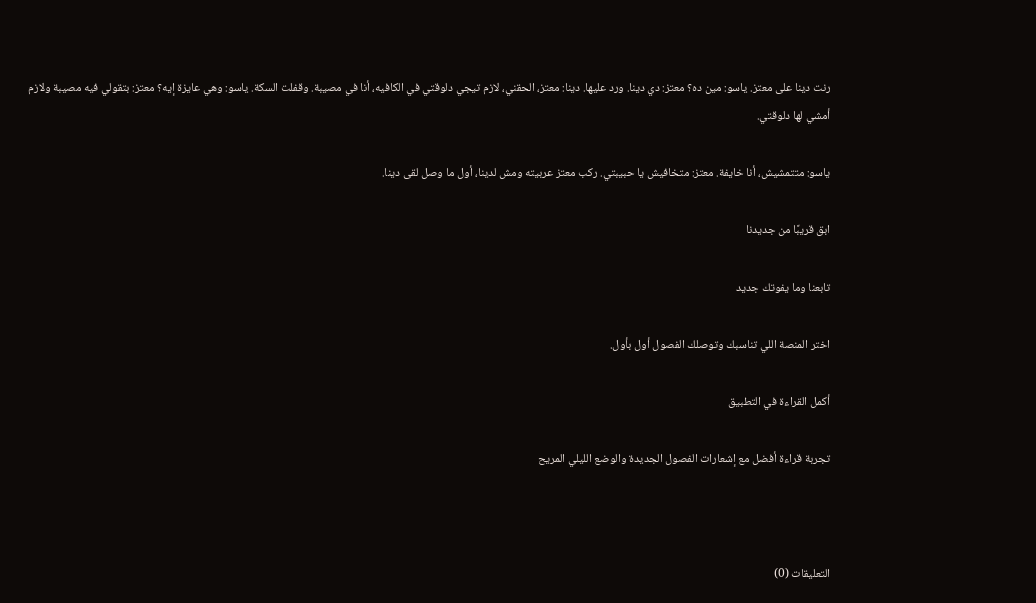رنت دينا على معتز. ياسو: مين ده؟ معتز: دي دينا. ورد عليها. دينا: معتز، الحقني، لازم تيجي دلوقتي في الكافيه، أنا في مصيبة. وقفلت السكة. ياسو: وهي عايزة إيه؟ معتز: بتقولي فيه مصيبة ولازم أمشي لها دلوقتي.

ياسو: متتمشيش، أنا خايفة. معتز: متخافيش يا حبيبتي. ركب معتز عربيته ومش لدينا، أول ما وصل لقى دينا.

ابق قريبًا من جديدنا

تابعنا وما يفوتك جديد

اختر المنصة اللي تناسبك وتوصلك الفصول أول بأول.

أكمل القراءة في التطبيق

تجربة قراءة أفضل مع إشعارات الفصول الجديدة والوضع الليلي المريح



التعليقات (0)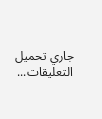جاري تحميل التعليقات...